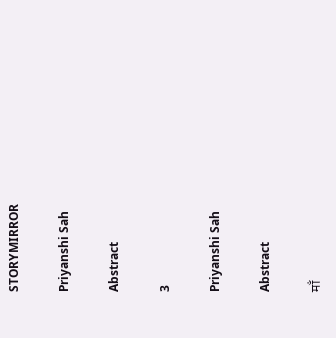STORYMIRROR

Priyanshi Sah

Abstract

3

Priyanshi Sah

Abstract

माँ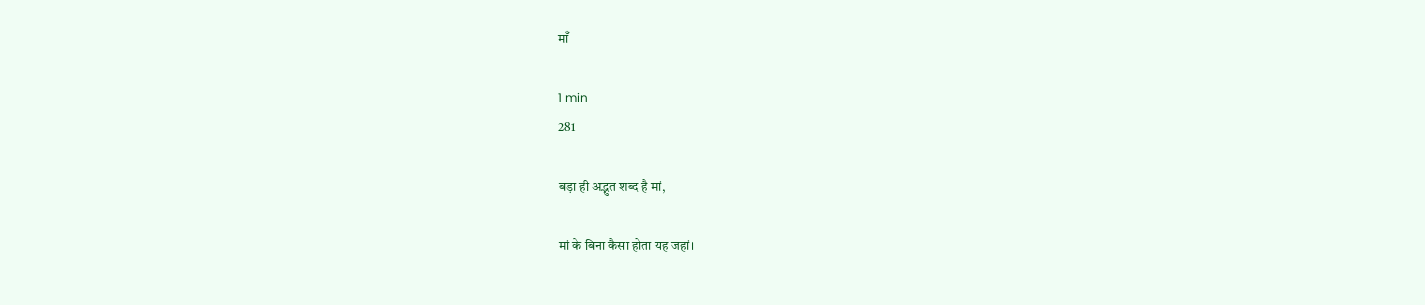माँ

1 min
281

बड़ा ही अद्भुत शब्द है मां,

मां के बिना कैसा होता यह जहां।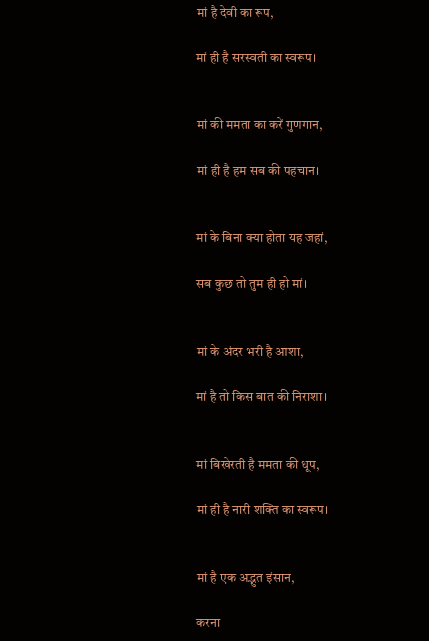मां है देवी का रूप,

मां ही है सरस्वती का स्वरूप।


मां की ममता का करें गुणगान,

मां ही है हम सब की पहचान।


मां के बिना क्या होता यह जहां,

सब कुछ तो तुम ही हो मां।


मां के अंदर भरी है आशा,

मां है तो किस बात की निराशा।


मां बिखेरती है ममता की धूप,

मां ही है नारी शक्ति का स्वरूप।


मां है एक अद्भुत इंसान,

करना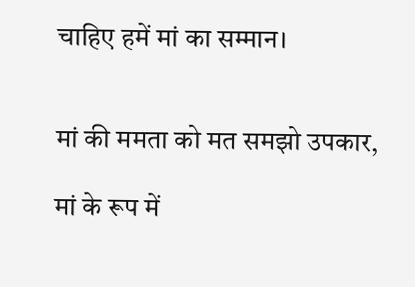चाहिए हमें मां का सम्मान।


मां की ममता को मत समझो उपकार,

मां के रूप में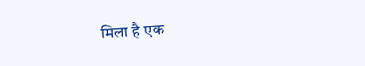मिला है एक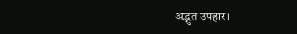अद्भुत उपहार।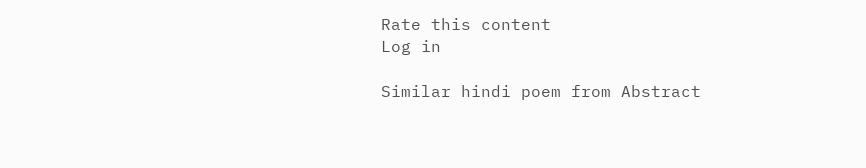Rate this content
Log in

Similar hindi poem from Abstract